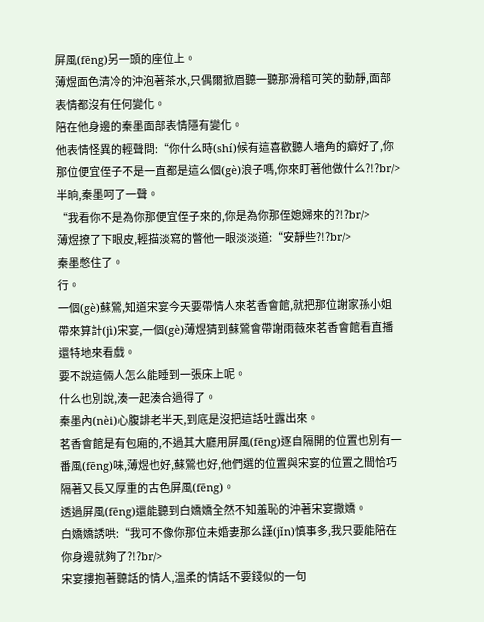屏風(fēng)另一頭的座位上。
薄煜面色清冷的沖泡著茶水,只偶爾掀眉聽一聽那滑稽可笑的動靜,面部表情都沒有任何變化。
陪在他身邊的秦墨面部表情隱有變化。
他表情怪異的輕聲問:“你什么時(shí)候有這喜歡聽人墻角的癖好了,你那位便宜侄子不是一直都是這么個(gè)浪子嗎,你來盯著他做什么?!?br/>
半晌,秦墨呵了一聲。
“我看你不是為你那便宜侄子來的,你是為你那侄媳婦來的?!?br/>
薄煜撩了下眼皮,輕描淡寫的瞥他一眼淡淡道:“安靜些?!?br/>
秦墨憋住了。
行。
一個(gè)蘇鶯,知道宋宴今天要帶情人來茗香會館,就把那位謝家孫小姐帶來算計(jì)宋宴,一個(gè)薄煜猜到蘇鶯會帶謝雨薇來茗香會館看直播還特地來看戲。
要不說這倆人怎么能睡到一張床上呢。
什么也別說,湊一起湊合過得了。
秦墨內(nèi)心腹誹老半天,到底是沒把這話吐露出來。
茗香會館是有包廂的,不過其大廳用屏風(fēng)逐自隔開的位置也別有一番風(fēng)味,薄煜也好,蘇鶯也好,他們選的位置與宋宴的位置之間恰巧隔著又長又厚重的古色屏風(fēng)。
透過屏風(fēng)還能聽到白嬌嬌全然不知羞恥的沖著宋宴撒嬌。
白嬌嬌誘哄:“我可不像你那位未婚妻那么謹(jǐn)慎事多,我只要能陪在你身邊就夠了?!?br/>
宋宴摟抱著聽話的情人,溫柔的情話不要錢似的一句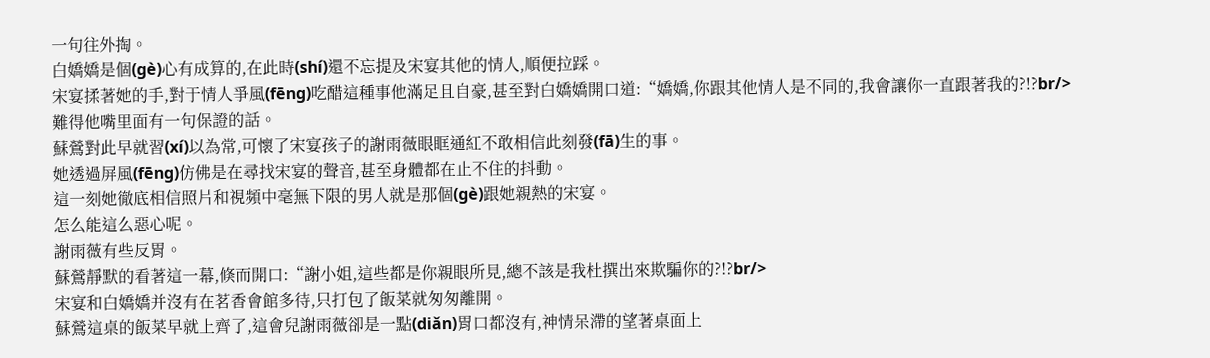一句往外掏。
白嬌嬌是個(gè)心有成算的,在此時(shí)還不忘提及宋宴其他的情人,順便拉踩。
宋宴揉著她的手,對于情人爭風(fēng)吃醋這種事他滿足且自豪,甚至對白嬌嬌開口道:“嬌嬌,你跟其他情人是不同的,我會讓你一直跟著我的?!?br/>
難得他嘴里面有一句保證的話。
蘇鶯對此早就習(xí)以為常,可懷了宋宴孩子的謝雨薇眼眶通紅不敢相信此刻發(fā)生的事。
她透過屏風(fēng)仿佛是在尋找宋宴的聲音,甚至身體都在止不住的抖動。
這一刻她徹底相信照片和視頻中毫無下限的男人就是那個(gè)跟她親熱的宋宴。
怎么能這么惡心呢。
謝雨薇有些反胃。
蘇鶯靜默的看著這一幕,倏而開口:“謝小姐,這些都是你親眼所見,總不該是我杜撰出來欺騙你的?!?br/>
宋宴和白嬌嬌并沒有在茗香會館多待,只打包了飯菜就匆匆離開。
蘇鶯這桌的飯菜早就上齊了,這會兒謝雨薇卻是一點(diǎn)胃口都沒有,神情呆滯的望著桌面上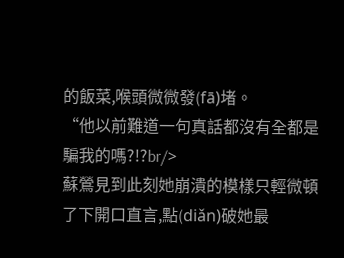的飯菜,喉頭微微發(fā)堵。
“他以前難道一句真話都沒有全都是騙我的嗎?!?br/>
蘇鶯見到此刻她崩潰的模樣只輕微頓了下開口直言,點(diǎn)破她最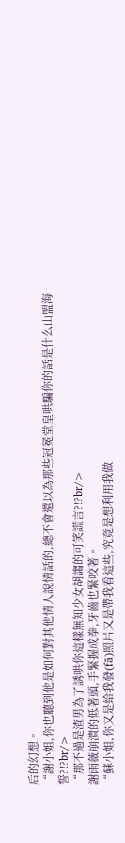后的幻想。
“謝小姐,你也聽到他是如何對其他情人說情話的,總不會還以為那些冠冕堂皇哄騙你的話是什么山盟海誓?!?br/>
“那不過是渣男為了誘哄你這樣無知少女胡謅的可笑謊言?!?br/>
謝雨薇崩潰的低著頭,手緊握成拳,牙齒也緊咬著。
“蘇小姐,你又是給我發(fā)照片又是帶我看這些,究竟是想利用我做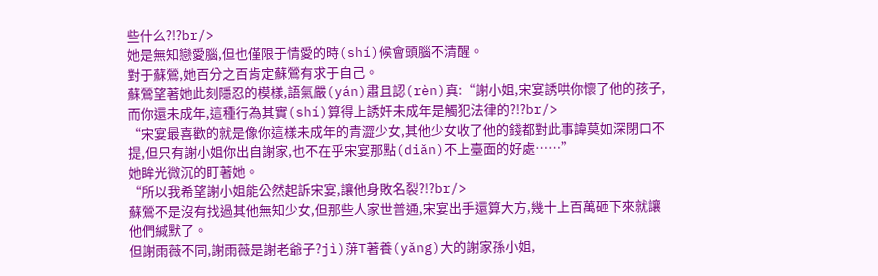些什么?!?br/>
她是無知戀愛腦,但也僅限于情愛的時(shí)候會頭腦不清醒。
對于蘇鶯,她百分之百肯定蘇鶯有求于自己。
蘇鶯望著她此刻隱忍的模樣,語氣嚴(yán)肅且認(rèn)真:“謝小姐,宋宴誘哄你懷了他的孩子,而你還未成年,這種行為其實(shí)算得上誘奸未成年是觸犯法律的?!?br/>
“宋宴最喜歡的就是像你這樣未成年的青澀少女,其他少女收了他的錢都對此事諱莫如深閉口不提,但只有謝小姐你出自謝家,也不在乎宋宴那點(diǎn)不上臺面的好處……”
她眸光微沉的盯著她。
“所以我希望謝小姐能公然起訴宋宴,讓他身敗名裂?!?br/>
蘇鶯不是沒有找過其他無知少女,但那些人家世普通,宋宴出手還算大方,幾十上百萬砸下來就讓他們緘默了。
但謝雨薇不同,謝雨薇是謝老爺子?jì)蓱T著養(yǎng)大的謝家孫小姐,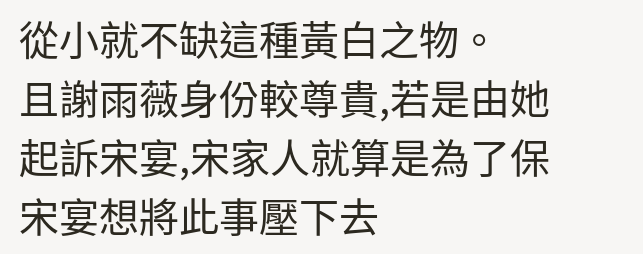從小就不缺這種黃白之物。
且謝雨薇身份較尊貴,若是由她起訴宋宴,宋家人就算是為了保宋宴想將此事壓下去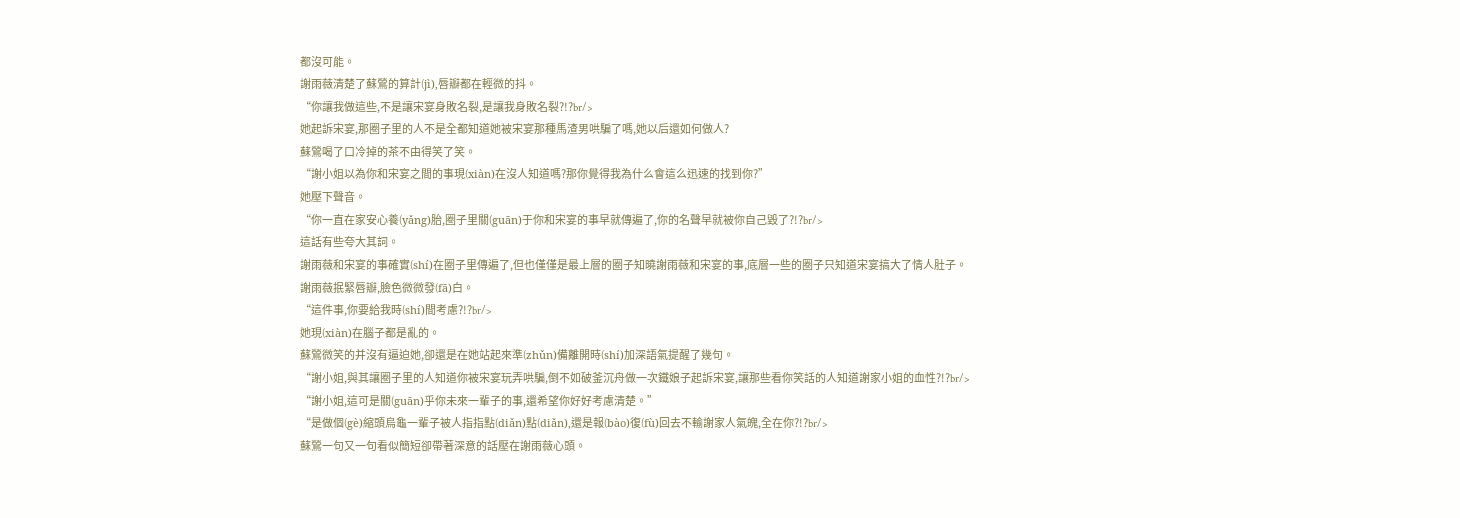都沒可能。
謝雨薇清楚了蘇鶯的算計(jì),唇瓣都在輕微的抖。
“你讓我做這些,不是讓宋宴身敗名裂,是讓我身敗名裂?!?br/>
她起訴宋宴,那圈子里的人不是全都知道她被宋宴那種馬渣男哄騙了嗎,她以后還如何做人?
蘇鶯喝了口冷掉的茶不由得笑了笑。
“謝小姐以為你和宋宴之間的事現(xiàn)在沒人知道嗎?那你覺得我為什么會這么迅速的找到你?”
她壓下聲音。
“你一直在家安心養(yǎng)胎,圈子里關(guān)于你和宋宴的事早就傳遍了,你的名聲早就被你自己毀了?!?br/>
這話有些夸大其詞。
謝雨薇和宋宴的事確實(shí)在圈子里傳遍了,但也僅僅是最上層的圈子知曉謝雨薇和宋宴的事,底層一些的圈子只知道宋宴搞大了情人肚子。
謝雨薇抿緊唇瓣,臉色微微發(fā)白。
“這件事,你要給我時(shí)間考慮?!?br/>
她現(xiàn)在腦子都是亂的。
蘇鶯微笑的并沒有逼迫她,卻還是在她站起來準(zhǔn)備離開時(shí)加深語氣提醒了幾句。
“謝小姐,與其讓圈子里的人知道你被宋宴玩弄哄騙,倒不如破釜沉舟做一次鐵娘子起訴宋宴,讓那些看你笑話的人知道謝家小姐的血性?!?br/>
“謝小姐,這可是關(guān)乎你未來一輩子的事,還希望你好好考慮清楚。”
“是做個(gè)縮頭烏龜一輩子被人指指點(diǎn)點(diǎn),還是報(bào)復(fù)回去不輸謝家人氣魄,全在你?!?br/>
蘇鶯一句又一句看似簡短卻帶著深意的話壓在謝雨薇心頭。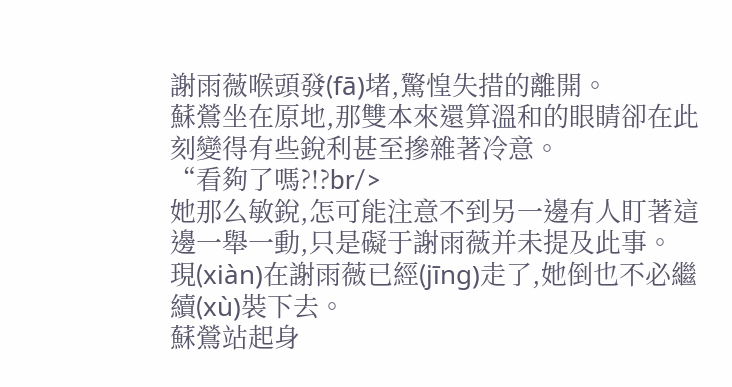謝雨薇喉頭發(fā)堵,驚惶失措的離開。
蘇鶯坐在原地,那雙本來還算溫和的眼睛卻在此刻變得有些銳利甚至摻雜著冷意。
“看夠了嗎?!?br/>
她那么敏銳,怎可能注意不到另一邊有人盯著這邊一舉一動,只是礙于謝雨薇并未提及此事。
現(xiàn)在謝雨薇已經(jīng)走了,她倒也不必繼續(xù)裝下去。
蘇鶯站起身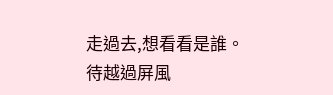走過去,想看看是誰。
待越過屏風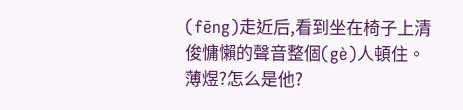(fēng)走近后,看到坐在椅子上清俊慵懶的聲音整個(gè)人頓住。
薄煜?怎么是他?